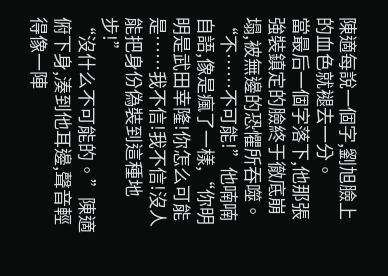陳適每說一個字,劉旭臉上的血色就褪去一分。
當最后一個字落下,他那張強裝鎮定的臉終于徹底崩塌,被無邊的恐懼所吞噬。
“不……不可能!”他喃喃自語,像是瘋了一樣,“你明明是武田幸隆!你怎么可能是……我不信!我不信!沒人能把身份偽裝到這種地步!”
“沒什么不可能的。”陳適俯下身,湊到他耳邊,聲音輕得像一陣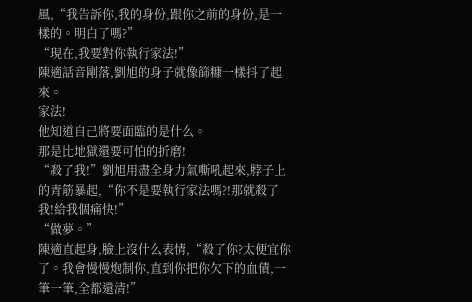風,“我告訴你,我的身份,跟你之前的身份,是一樣的。明白了嗎?”
“現在,我要對你執行家法!”
陳適話音剛落,劉旭的身子就像篩糠一樣抖了起來。
家法!
他知道自己將要面臨的是什么。
那是比地獄還要可怕的折磨!
“殺了我!”劉旭用盡全身力氣嘶吼起來,脖子上的青筋暴起,“你不是要執行家法嗎?!那就殺了我!給我個痛快!”
“做夢。”
陳適直起身,臉上沒什么表情,“殺了你?太便宜你了。我會慢慢炮制你,直到你把你欠下的血債,一筆一筆,全都還清!”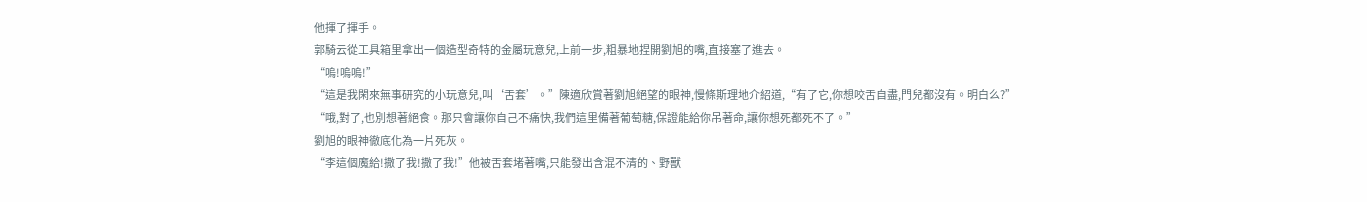他揮了揮手。
郭騎云從工具箱里拿出一個造型奇特的金屬玩意兒,上前一步,粗暴地捏開劉旭的嘴,直接塞了進去。
“嗚!嗚嗚!”
“這是我閑來無事研究的小玩意兒,叫‘舌套’。”陳適欣賞著劉旭絕望的眼神,慢條斯理地介紹道,“有了它,你想咬舌自盡,門兒都沒有。明白么?”
“哦,對了,也別想著絕食。那只會讓你自己不痛快,我們這里備著葡萄糖,保證能給你吊著命,讓你想死都死不了。”
劉旭的眼神徹底化為一片死灰。
“李這個魔給!撒了我!撒了我!”他被舌套堵著嘴,只能發出含混不清的、野獸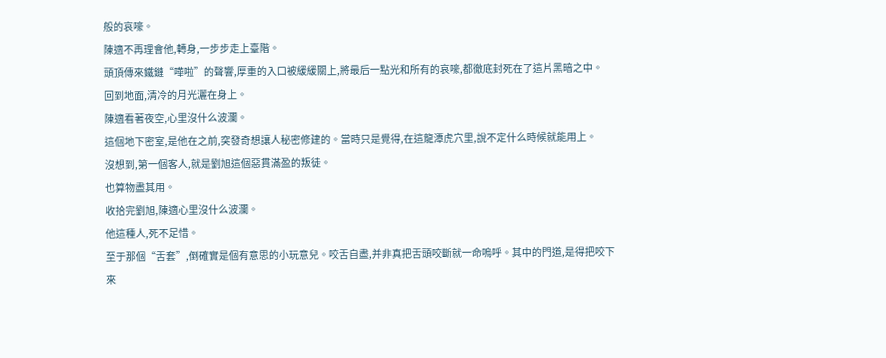般的哀嚎。
陳適不再理會他,轉身,一步步走上臺階。
頭頂傳來鐵鏈“嘩啦”的聲響,厚重的入口被緩緩關上,將最后一點光和所有的哀嚎,都徹底封死在了這片黑暗之中。
回到地面,清冷的月光灑在身上。
陳適看著夜空,心里沒什么波瀾。
這個地下密室,是他在之前,突發奇想讓人秘密修建的。當時只是覺得,在這龍潭虎穴里,說不定什么時候就能用上。
沒想到,第一個客人,就是劉旭這個惡貫滿盈的叛徒。
也算物盡其用。
收拾完劉旭,陳適心里沒什么波瀾。
他這種人,死不足惜。
至于那個“舌套”,倒確實是個有意思的小玩意兒。咬舌自盡,并非真把舌頭咬斷就一命嗚呼。其中的門道,是得把咬下來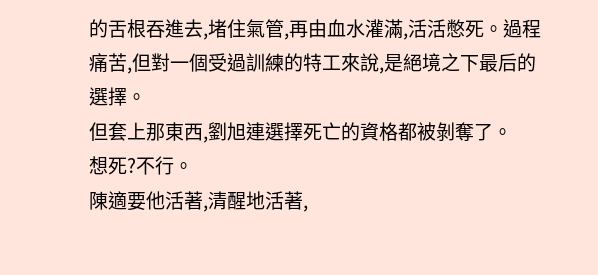的舌根吞進去,堵住氣管,再由血水灌滿,活活憋死。過程痛苦,但對一個受過訓練的特工來說,是絕境之下最后的選擇。
但套上那東西,劉旭連選擇死亡的資格都被剝奪了。
想死?不行。
陳適要他活著,清醒地活著,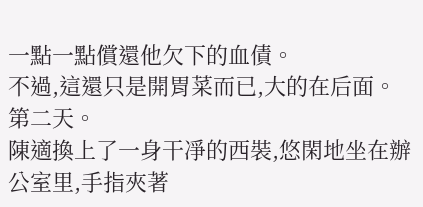一點一點償還他欠下的血債。
不過,這還只是開胃菜而已,大的在后面。
第二天。
陳適換上了一身干凈的西裝,悠閑地坐在辦公室里,手指夾著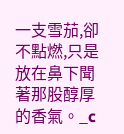一支雪茄,卻不點燃,只是放在鼻下聞著那股醇厚的香氣。_c